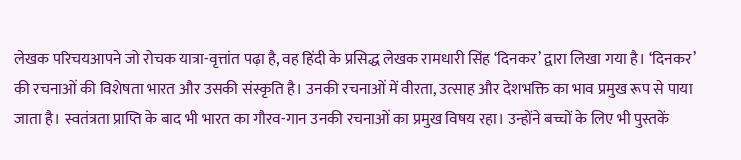लेखक परिचयआपने जो रोचक यात्रा-वृत्तांत पढ़ा है, वह हिंदी के प्रसिद्ध लेखक रामधारी सिंह ‘दिनकर’ द्वारा लिखा गया है। ‘दिनकर’ की रचनाओं की विशेषता भारत और उसकी संस्कृति है। उनकी रचनाओं में वीरता, उत्साह और देशभक्ति का भाव प्रमुख रूप से पाया जाता है। स्वतंत्रता प्राप्ति के बाद भी भारत का गौरव-गान उनकी रचनाओं का प्रमुख विषय रहा। उन्होंने बच्चों के लिए भी पुस्तकें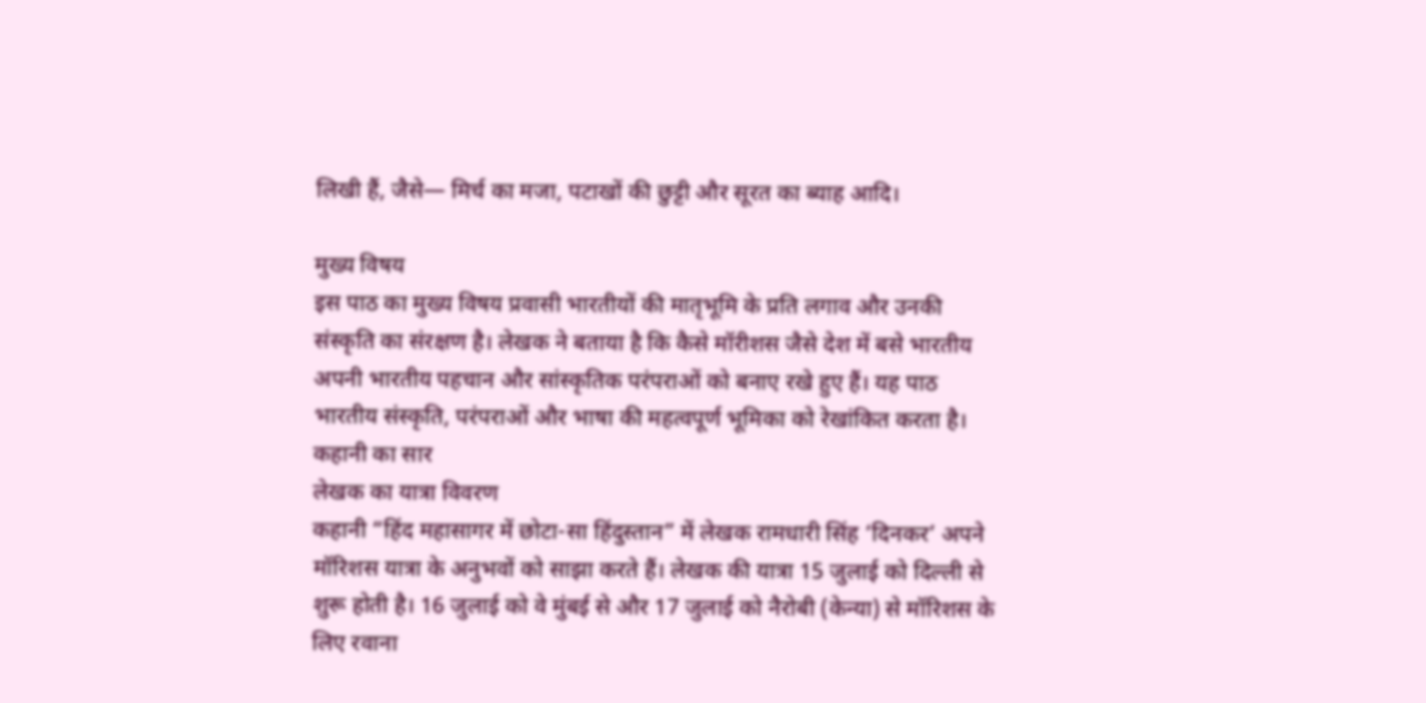लिखी हैं, जैसे— मिर्च का मजा, पटाखों की छुट्टी और सूरत का ब्याह आदि।

मुख्य विषय
इस पाठ का मुख्य विषय प्रवासी भारतीयों की मातृभूमि के प्रति लगाव और उनकी संस्कृति का संरक्षण है। लेखक ने बताया है कि कैसे मॉरीशस जैसे देश में बसे भारतीय अपनी भारतीय पहचान और सांस्कृतिक परंपराओं को बनाए रखे हुए हैं। यह पाठ भारतीय संस्कृति, परंपराओं और भाषा की महत्वपूर्ण भूमिका को रेखांकित करता है।
कहानी का सार
लेखक का यात्रा विवरण
कहानी “हिंद महासागर में छोटा-सा हिंदुस्तान” में लेखक रामधारी सिंह ‘दिनकर’ अपने मॉरिशस यात्रा के अनुभवों को साझा करते हैं। लेखक की यात्रा 15 जुलाई को दिल्ली से शुरू होती है। 16 जुलाई को वे मुंबई से और 17 जुलाई को नैरोबी (केन्या) से मॉरिशस के लिए रवाना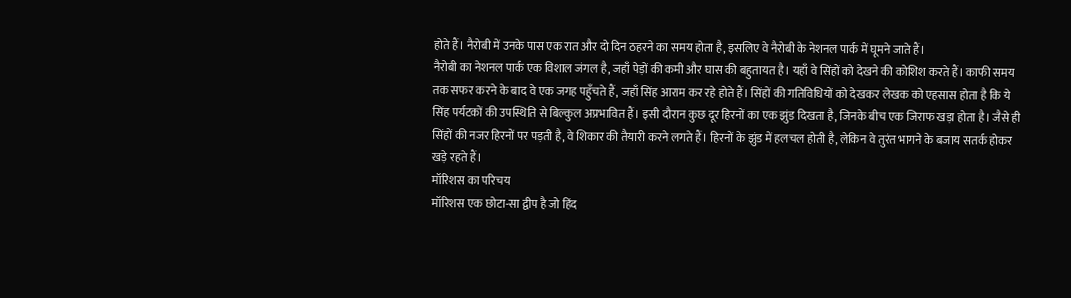होते हैं। नैरोबी में उनके पास एक रात और दो दिन ठहरने का समय होता है, इसलिए वे नैरोबी के नेशनल पार्क में घूमने जाते हैं।
नैरोबी का नेशनल पार्क एक विशाल जंगल है, जहाँ पेड़ों की कमी और घास की बहुतायत है। यहाँ वे सिंहों को देखने की कोशिश करते हैं। काफी समय तक सफर करने के बाद वे एक जगह पहुँचते हैं, जहाँ सिंह आराम कर रहे होते हैं। सिंहों की गतिविधियों को देखकर लेखक को एहसास होता है कि ये सिंह पर्यटकों की उपस्थिति से बिल्कुल अप्रभावित हैं। इसी दौरान कुछ दूर हिरनों का एक झुंड दिखता है, जिनके बीच एक जिराफ खड़ा होता है। जैसे ही सिंहों की नजर हिरनों पर पड़ती है, वे शिकार की तैयारी करने लगते हैं। हिरनों के झुंड में हलचल होती है, लेकिन वे तुरंत भागने के बजाय सतर्क होकर खड़े रहते हैं।
मॉरिशस का परिचय
मॉरिशस एक छोटा-सा द्वीप है जो हिंद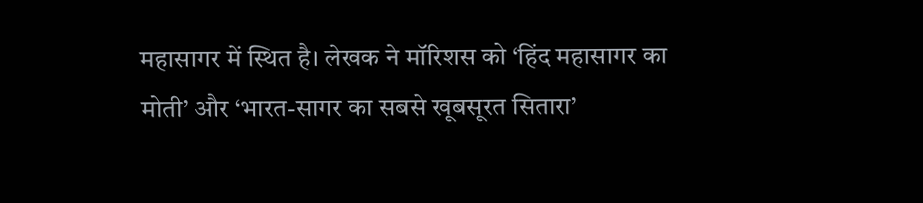महासागर में स्थित है। लेखक ने मॉरिशस को ‘हिंद महासागर का मोती’ और ‘भारत-सागर का सबसे खूबसूरत सितारा’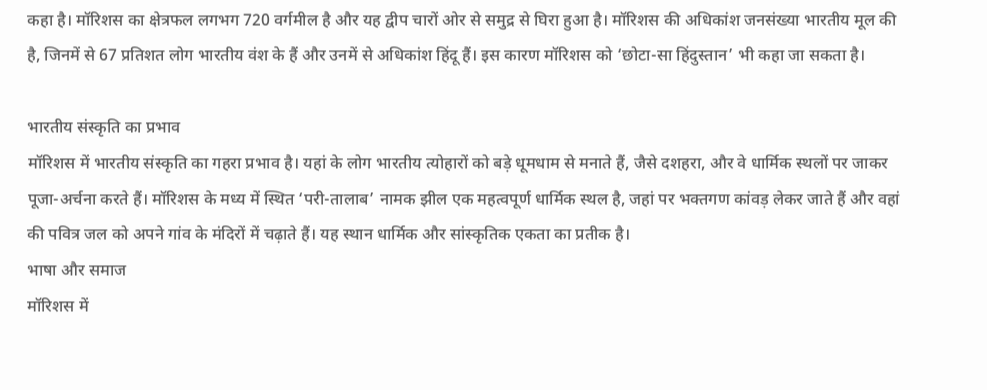कहा है। मॉरिशस का क्षेत्रफल लगभग 720 वर्गमील है और यह द्वीप चारों ओर से समुद्र से घिरा हुआ है। मॉरिशस की अधिकांश जनसंख्या भारतीय मूल की है, जिनमें से 67 प्रतिशत लोग भारतीय वंश के हैं और उनमें से अधिकांश हिंदू हैं। इस कारण मॉरिशस को ‘छोटा-सा हिंदुस्तान’ भी कहा जा सकता है।

भारतीय संस्कृति का प्रभाव
मॉरिशस में भारतीय संस्कृति का गहरा प्रभाव है। यहां के लोग भारतीय त्योहारों को बड़े धूमधाम से मनाते हैं, जैसे दशहरा, और वे धार्मिक स्थलों पर जाकर पूजा-अर्चना करते हैं। मॉरिशस के मध्य में स्थित ‘परी-तालाब’ नामक झील एक महत्वपूर्ण धार्मिक स्थल है, जहां पर भक्तगण कांवड़ लेकर जाते हैं और वहां की पवित्र जल को अपने गांव के मंदिरों में चढ़ाते हैं। यह स्थान धार्मिक और सांस्कृतिक एकता का प्रतीक है।
भाषा और समाज
मॉरिशस में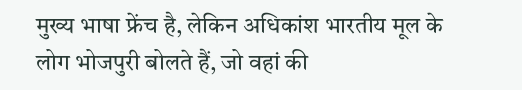मुख्य भाषा फ्रेंच है, लेकिन अधिकांश भारतीय मूल के लोग भोजपुरी बोलते हैं, जो वहां की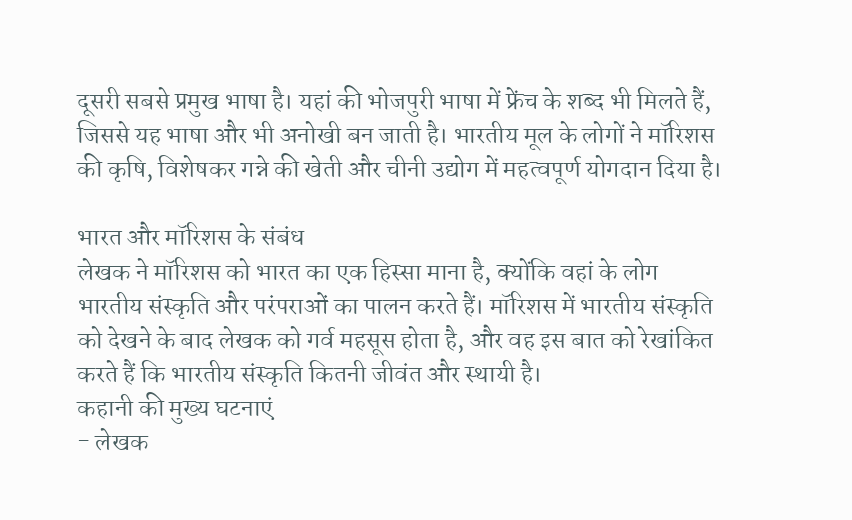दूसरी सबसे प्रमुख भाषा है। यहां की भोजपुरी भाषा में फ्रेंच के शब्द भी मिलते हैं, जिससे यह भाषा और भी अनोखी बन जाती है। भारतीय मूल के लोगों ने मॉरिशस की कृषि, विशेषकर गन्ने की खेती और चीनी उद्योग में महत्वपूर्ण योगदान दिया है।

भारत और मॉरिशस के संबंध
लेखक ने मॉरिशस को भारत का एक हिस्सा माना है, क्योंकि वहां के लोग भारतीय संस्कृति और परंपराओं का पालन करते हैं। मॉरिशस में भारतीय संस्कृति को देखने के बाद लेखक को गर्व महसूस होता है, और वह इस बात को रेखांकित करते हैं कि भारतीय संस्कृति कितनी जीवंत और स्थायी है।
कहानी की मुख्य घटनाएं
- लेखक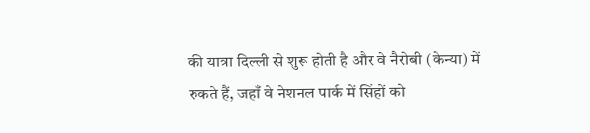की यात्रा दिल्ली से शुरू होती है और वे नैरोबी (केन्या) में रुकते हैं, जहाँ वे नेशनल पार्क में सिंहों को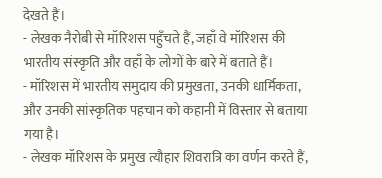देखते हैं।
- लेखक नैरोबी से मॉरिशस पहुँचते हैं, जहाँ वे मॉरिशस की भारतीय संस्कृति और वहाँ के लोगों के बारे में बताते हैं।
- मॉरिशस में भारतीय समुदाय की प्रमुखता, उनकी धार्मिकता, और उनकी सांस्कृतिक पहचान को कहानी में विस्तार से बताया गया है।
- लेखक मॉरिशस के प्रमुख त्यौहार शिवरात्रि का वर्णन करते हैं,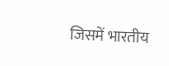जिसमें भारतीय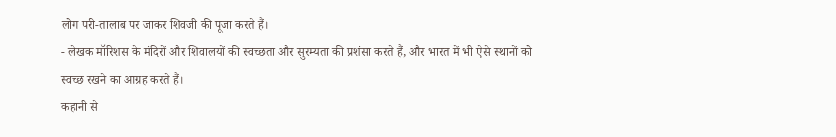लोग परी-तालाब पर जाकर शिवजी की पूजा करते हैं।
- लेखक मॉरिशस के मंदिरों और शिवालयों की स्वच्छता और सुरम्यता की प्रशंसा करते हैं, और भारत में भी ऐसे स्थानों को स्वच्छ रखने का आग्रह करते हैं।
कहानी से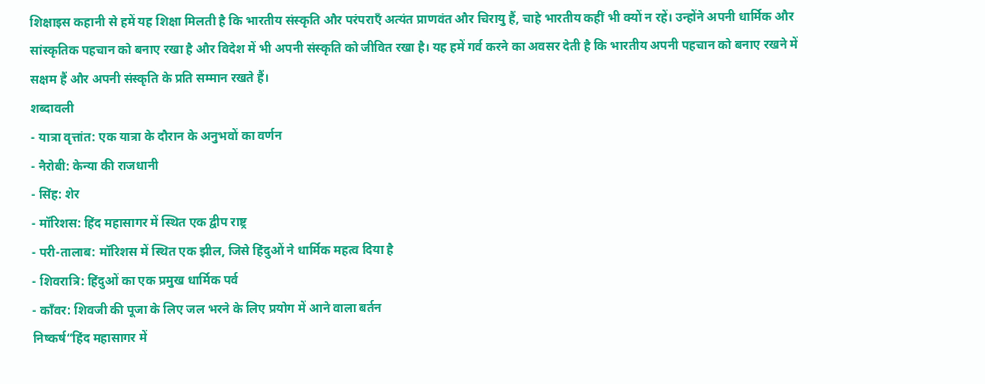शिक्षाइस कहानी से हमें यह शिक्षा मिलती है कि भारतीय संस्कृति और परंपराएँ अत्यंत प्राणवंत और चिरायु हैं, चाहे भारतीय कहीं भी क्यों न रहें। उन्होंने अपनी धार्मिक और सांस्कृतिक पहचान को बनाए रखा है और विदेश में भी अपनी संस्कृति को जीवित रखा है। यह हमें गर्व करने का अवसर देती है कि भारतीय अपनी पहचान को बनाए रखने में सक्षम हैं और अपनी संस्कृति के प्रति सम्मान रखते हैं।
शब्दावली
- यात्रा वृत्तांत: एक यात्रा के दौरान के अनुभवों का वर्णन
- नैरोबी: केन्या की राजधानी
- सिंह: शेर
- मॉरिशस: हिंद महासागर में स्थित एक द्वीप राष्ट्र
- परी-तालाब: मॉरिशस में स्थित एक झील, जिसे हिंदुओं ने धार्मिक महत्व दिया है
- शिवरात्रि: हिंदुओं का एक प्रमुख धार्मिक पर्व
- काँवर: शिवजी की पूजा के लिए जल भरने के लिए प्रयोग में आने वाला बर्तन
निष्कर्ष“हिंद महासागर में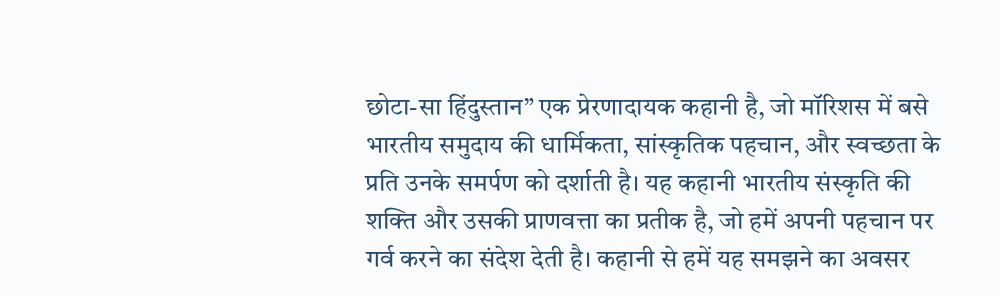छोटा-सा हिंदुस्तान” एक प्रेरणादायक कहानी है, जो मॉरिशस में बसे भारतीय समुदाय की धार्मिकता, सांस्कृतिक पहचान, और स्वच्छता के प्रति उनके समर्पण को दर्शाती है। यह कहानी भारतीय संस्कृति की शक्ति और उसकी प्राणवत्ता का प्रतीक है, जो हमें अपनी पहचान पर गर्व करने का संदेश देती है। कहानी से हमें यह समझने का अवसर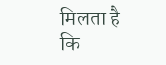मिलता है कि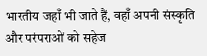भारतीय जहाँ भी जाते हैं, वहाँ अपनी संस्कृति और परंपराओं को सहेज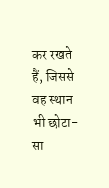कर रखते हैं, जिससे वह स्थान भी छोटा-सा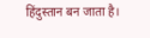हिंदुस्तान बन जाता है।